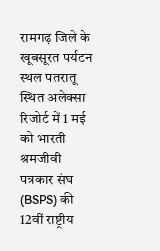रामगढ़ जिले के खूबसूरत पर्यटन स्थल पतरातू स्थित अलेक्सा रिजोर्ट में 1 मई को भारती श्रमजीवी पत्रकार संघ (BSPS) की 12वीं राष्ट्रीय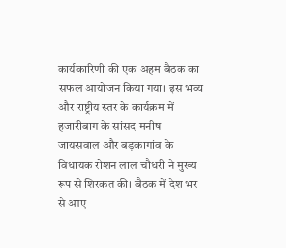कार्यकारिणी की एक अहम बैठक का सफल आयोजन किया गया। इस भव्य और राष्ट्रीय स्तर के कार्यक्रम में हजारीबाग के सांसद मनीष जायसवाल और बड़कागांव के विधायक रोशन लाल चौधरी ने मुख्य रूप से शिरकत की। बैठक में देश भर से आए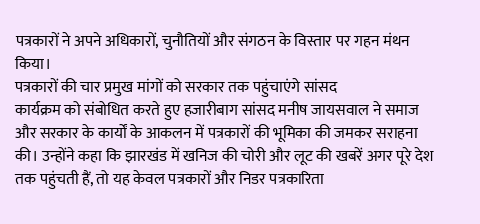पत्रकारों ने अपने अधिकारों, चुनौतियों और संगठन के विस्तार पर गहन मंथन किया।
पत्रकारों की चार प्रमुख मांगों को सरकार तक पहुंचाएंगे सांसद
कार्यक्रम को संबोधित करते हुए हजारीबाग सांसद मनीष जायसवाल ने समाज और सरकार के कार्यों के आकलन में पत्रकारों की भूमिका की जमकर सराहना की। उन्होंने कहा कि झारखंड में खनिज की चोरी और लूट की खबरें अगर पूरे देश तक पहुंचती हैं, तो यह केवल पत्रकारों और निडर पत्रकारिता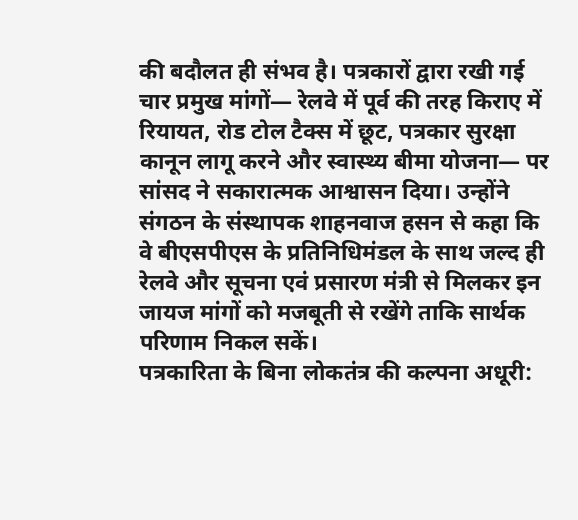की बदौलत ही संभव है। पत्रकारों द्वारा रखी गई चार प्रमुख मांगों— रेलवे में पूर्व की तरह किराए में रियायत, रोड टोल टैक्स में छूट, पत्रकार सुरक्षा कानून लागू करने और स्वास्थ्य बीमा योजना— पर सांसद ने सकारात्मक आश्वासन दिया। उन्होंने संगठन के संस्थापक शाहनवाज हसन से कहा कि वे बीएसपीएस के प्रतिनिधिमंडल के साथ जल्द ही रेलवे और सूचना एवं प्रसारण मंत्री से मिलकर इन जायज मांगों को मजबूती से रखेंगे ताकि सार्थक परिणाम निकल सकें।
पत्रकारिता के बिना लोकतंत्र की कल्पना अधूरी: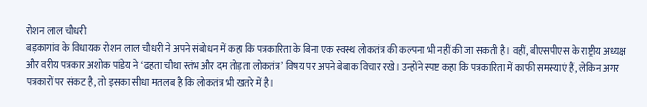रोशन लाल चौधरी
बड़कागांव के विधायक रोशन लाल चौधरी ने अपने संबोधन में कहा कि पत्रकारिता के बिना एक स्वस्थ लोकतंत्र की कल्पना भी नहीं की जा सकती है। वहीं, बीएसपीएस के राष्ट्रीय अध्यक्ष और वरीय पत्रकार अशोक पांडेय ने ‘ढहता चौथा स्तंभ और दम तोड़ता लोकतंत्र’ विषय पर अपने बेबाक विचार रखे। उन्होंने स्पष्ट कहा कि पत्रकारिता में काफी समस्याएं हैं, लेकिन अगर पत्रकारों पर संकट है, तो इसका सीधा मतलब है कि लोकतंत्र भी खतरे में है।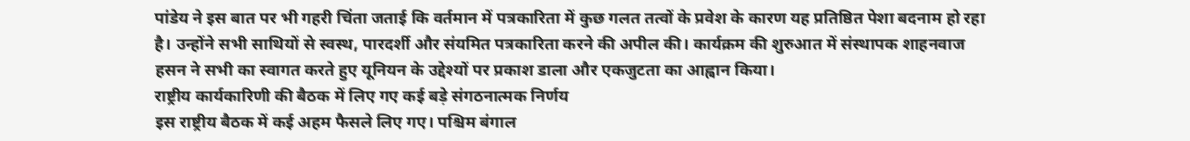पांडेय ने इस बात पर भी गहरी चिंता जताई कि वर्तमान में पत्रकारिता में कुछ गलत तत्वों के प्रवेश के कारण यह प्रतिष्ठित पेशा बदनाम हो रहा है। उन्होंने सभी साथियों से स्वस्थ, पारदर्शी और संयमित पत्रकारिता करने की अपील की। कार्यक्रम की शुरुआत में संस्थापक शाहनवाज हसन ने सभी का स्वागत करते हुए यूनियन के उद्देश्यों पर प्रकाश डाला और एकजुटता का आह्वान किया।
राष्ट्रीय कार्यकारिणी की बैठक में लिए गए कई बड़े संगठनात्मक निर्णय
इस राष्ट्रीय बैठक में कई अहम फैसले लिए गए। पश्चिम बंगाल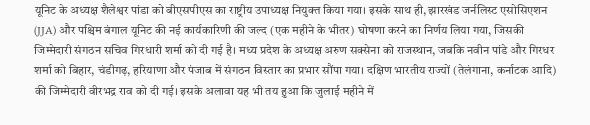यूनिट के अध्यक्ष शैलेश्वर पांडा को बीएसपीएस का राष्ट्रीय उपाध्यक्ष नियुक्त किया गया। इसके साथ ही, झारखंड जर्नलिस्ट एसोसिएशन (JJA) और पश्चिम बंगाल यूनिट की नई कार्यकारिणी की जल्द (एक महीने के भीतर) घोषणा करने का निर्णय लिया गया, जिसकी जिम्मेदारी संगठन सचिव गिरधारी शर्मा को दी गई है। मध्य प्रदेश के अध्यक्ष अरुण सक्सेना को राजस्थान, जबकि नवीन पांडे और गिरधर शर्मा को बिहार, चंडीगढ़, हरियाणा और पंजाब में संगठन विस्तार का प्रभार सौंपा गया। दक्षिण भारतीय राज्यों (तेलंगाना, कर्नाटक आदि) की जिम्मेदारी वीरभद्र राव को दी गई। इसके अलावा यह भी तय हुआ कि जुलाई महीने में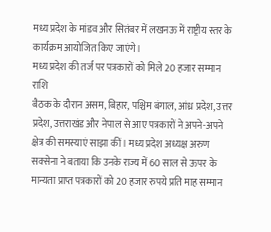मध्य प्रदेश के मांडव और सितंबर में लखनऊ में राष्ट्रीय स्तर के कार्यक्रम आयोजित किए जाएंगे।
मध्य प्रदेश की तर्ज पर पत्रकारों को मिले 20 हजार सम्मान राशि
बैठक के दौरान असम, बिहार, पश्चिम बंगाल, आंध्र प्रदेश, उत्तर प्रदेश, उत्तराखंड और नेपाल से आए पत्रकारों ने अपने-अपने क्षेत्र की समस्याएं साझा कीं। मध्य प्रदेश अध्यक्ष अरुण सक्सेना ने बताया कि उनके राज्य में 60 साल से ऊपर के मान्यता प्राप्त पत्रकारों को 20 हजार रुपये प्रति माह सम्मान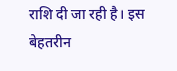राशि दी जा रही है। इस बेहतरीन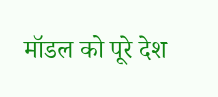मॉडल को पूरे देश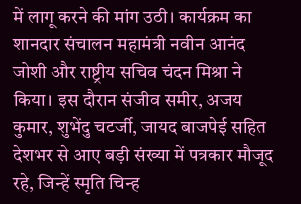में लागू करने की मांग उठी। कार्यक्रम का शानदार संचालन महामंत्री नवीन आनंद जोशी और राष्ट्रीय सचिव चंदन मिश्रा ने किया। इस दौरान संजीव समीर, अजय कुमार, शुभेंदु चटर्जी, जायद बाजपेई सहित देशभर से आए बड़ी संख्या में पत्रकार मौजूद रहे, जिन्हें स्मृति चिन्ह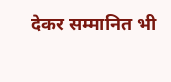देकर सम्मानित भी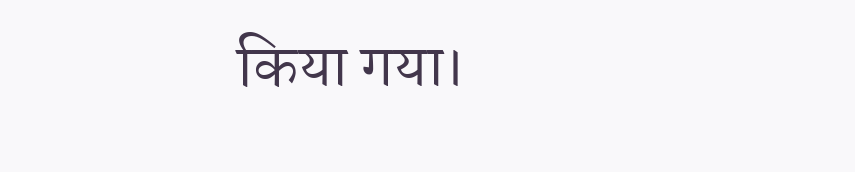किया गया।